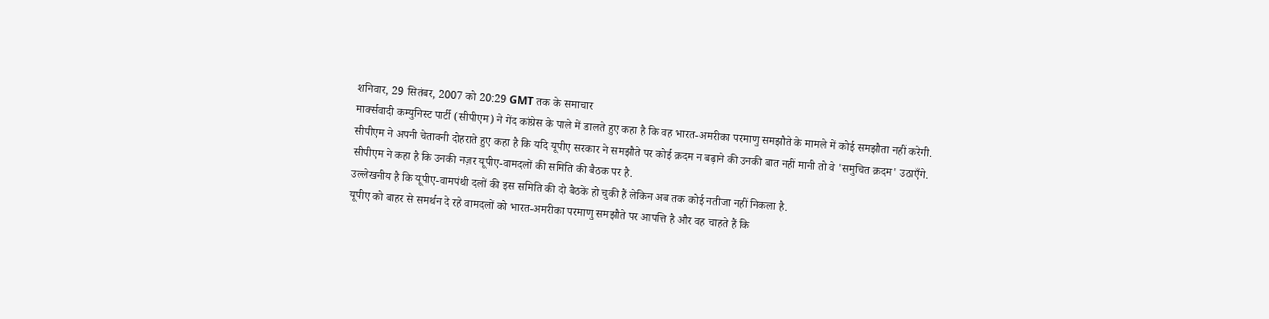शनिवार, 29 सितंबर, 2007 को 20:29 GMT तक के समाचार
मार्क्सवादी कम्युनिस्ट पार्टी (सीपीएम) ने गेंद कांग्रेस के पाले में डालते हुए कहा है कि वह भारत-अमरीका परमाणु समझौते के मामले में कोई समझौता नहीं करेगी.
सीपीएम ने अपनी चेतावनी दोहराते हुए कहा है कि यदि यूपीए सरकार ने समझौते पर कोई क़दम न बढ़ाने की उनकी बात नहीं मानी तो वे 'समुचित क़दम' उठाएँगे.
सीपीएम ने कहा है कि उनकी नज़र यूपीए-वामदलों की समिति की बैठक पर है.
उल्लेखनीय है कि यूपीए-वामपंथी दलों की इस समिति की दो बैठकें हो चुकी हैं लेकिन अब तक कोई नतीजा नहीं निकला है.
यूपीए को बाहर से समर्थन दे रहे वामदलों को भारत-अमरीका परमाणु समझौते पर आपत्ति है और वह चाहते हैं कि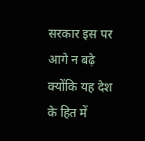सरकार इस पर आगे न बढ़े क्योंकि यह देश के हित में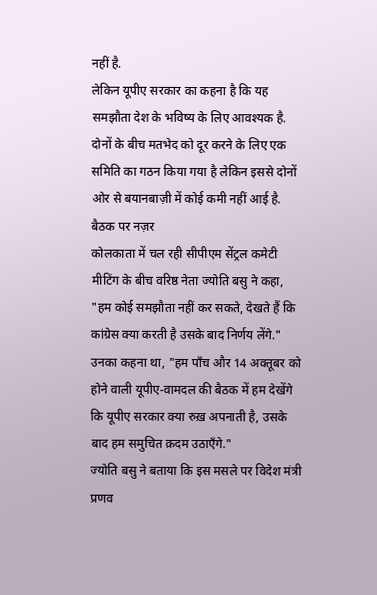नहीं है.
लेकिन यूपीए सरकार का कहना है कि यह समझौता देश के भविष्य के लिए आवश्यक है.
दोनों के बीच मतभेद को दूर करने के लिए एक समिति का गठन किया गया है लेकिन इससे दोनों ओर से बयानबाज़ी में कोई कमी नहीं आई है.
बैठक पर नज़र
कोलकाता में चल रही सीपीएम सेंट्रल कमेटी मीटिंग के बीच वरिष्ठ नेता ज्योति बसु ने कहा, "हम कोई समझौता नहीं कर सकते, देखते हैं कि कांग्रेस क्या करती है उसके बाद निर्णय लेंगे."
उनका कहना था, "हम पाँच और 14 अक्तूबर को होने वाली यूपीए-वामदल की बैठक में हम देखेंगे कि यूपीए सरकार क्या रुख़ अपनाती है, उसके बाद हम समुचित क़दम उठाएँगे."
ज्योति बसु ने बताया कि इस मसले पर विदेश मंत्री प्रणव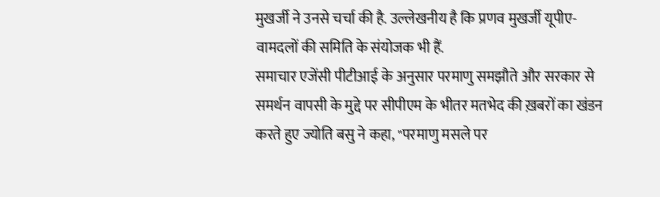मुखर्जी ने उनसे चर्चा की है. उल्लेखनीय है कि प्रणव मुखर्जी यूपीए-वामदलों की समिति के संयोजक भी हैं.
समाचार एजेंसी पीटीआई के अनुसार परमाणु समझौते और सरकार से समर्थन वापसी के मुद्दे पर सीपीएम के भीतर मतभेद की ख़बरों का खंडन करते हुए ज्योति बसु ने कहा, "परमाणु मसले पर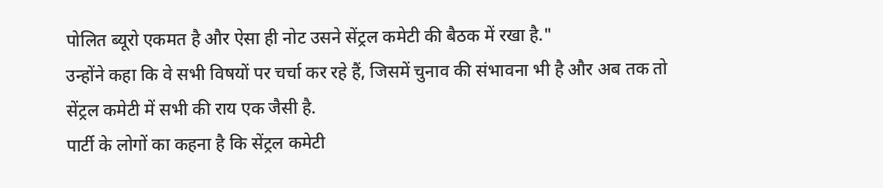पोलित ब्यूरो एकमत है और ऐसा ही नोट उसने सेंट्रल कमेटी की बैठक में रखा है."
उन्होंने कहा कि वे सभी विषयों पर चर्चा कर रहे हैं, जिसमें चुनाव की संभावना भी है और अब तक तो सेंट्रल कमेटी में सभी की राय एक जैसी है.
पार्टी के लोगों का कहना है कि सेंट्रल कमेटी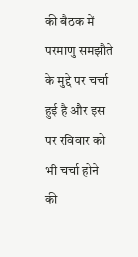की बैठक में परमाणु समझौते के मुद्दे पर चर्चा हुई है और इस पर रविवार को भी चर्चा होने की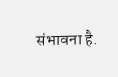संभावना है.